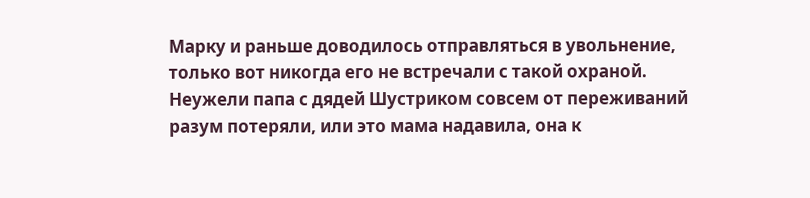Марку и раньше доводилось отправляться в увольнение, только вот никогда его не встречали с такой охраной. Неужели папа с дядей Шустриком совсем от переживаний разум потеряли, или это мама надавила, она к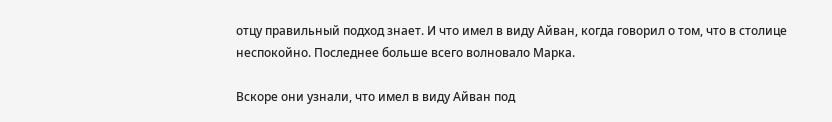отцу правильный подход знает. И что имел в виду Айван, когда говорил о том, что в столице неспокойно. Последнее больше всего волновало Марка.

Вскоре они узнали, что имел в виду Айван под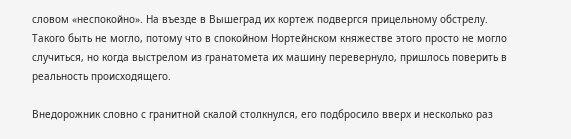словом «неспокойно». На въезде в Вышеград их кортеж подвергся прицельному обстрелу. Такого быть не могло, потому что в спокойном Нортейнском княжестве этого просто не могло случиться, но когда выстрелом из гранатомета их машину перевернуло, пришлось поверить в реальность происходящего.

Внедорожник словно с гранитной скалой столкнулся, его подбросило вверх и несколько раз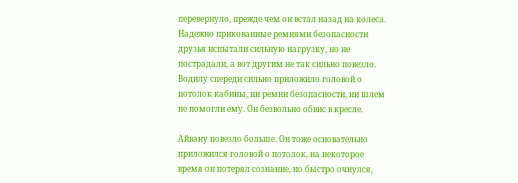перевернуло, прежде чем он встал назад на колеса. Надежно прикованные ремнями безопасности друзья испытали сильную нагрузку, но не пострадали, а вот другим не так сильно повезло. Водилу спереди сильно приложило головой о потолок кабины, ни ремни безопасности, ни шлем не помогли ему. Он безвольно обвис в кресле.

Айвану повезло больше. Он тоже основательно приложился головой о потолок, на некоторое время он потерял сознание, но быстро очнулся,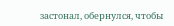застонал, обернулся, чтобы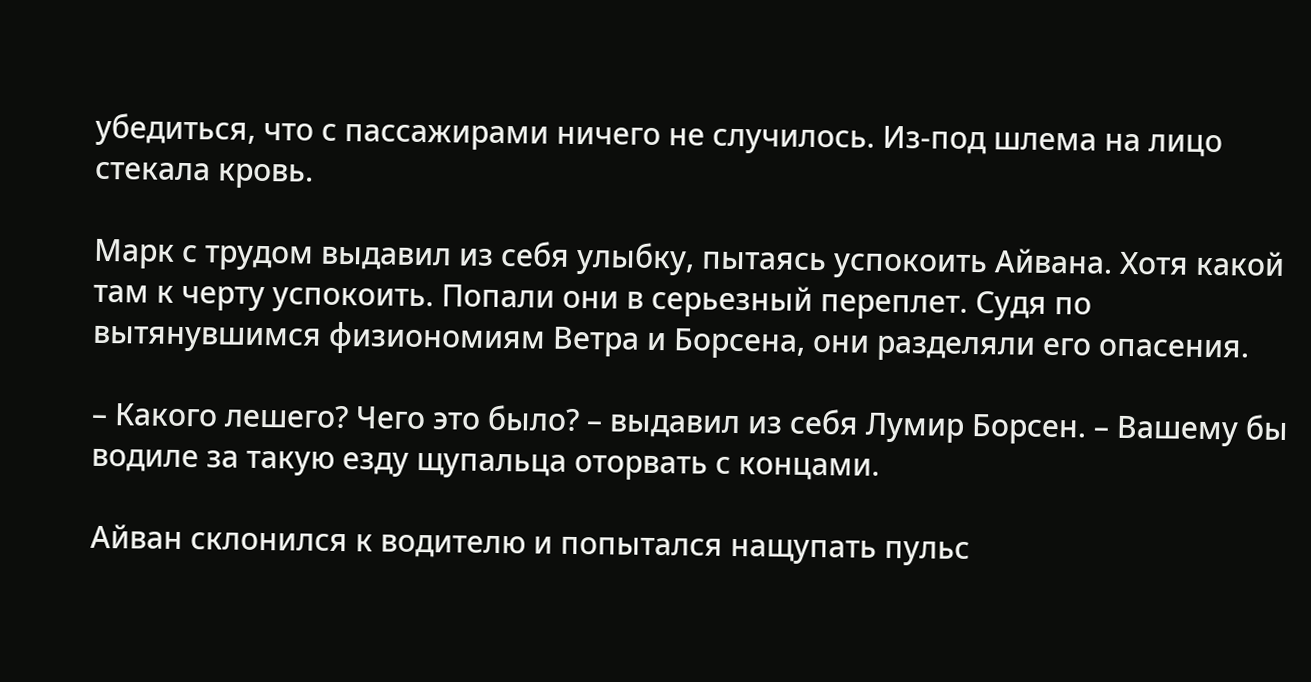убедиться, что с пассажирами ничего не случилось. Из-под шлема на лицо стекала кровь.

Марк с трудом выдавил из себя улыбку, пытаясь успокоить Айвана. Хотя какой там к черту успокоить. Попали они в серьезный переплет. Судя по вытянувшимся физиономиям Ветра и Борсена, они разделяли его опасения.

– Какого лешего? Чего это было? – выдавил из себя Лумир Борсен. – Вашему бы водиле за такую езду щупальца оторвать с концами.

Айван склонился к водителю и попытался нащупать пульс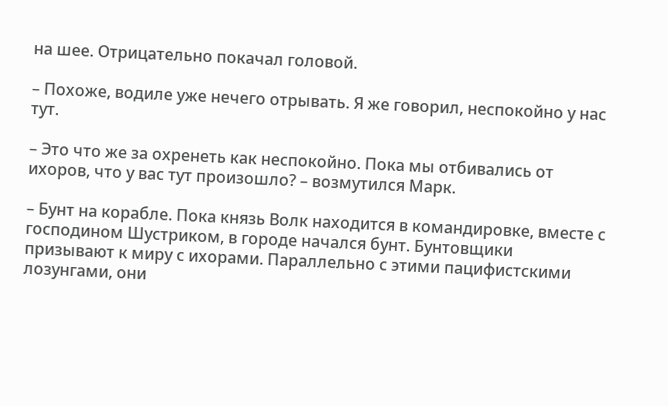на шее. Отрицательно покачал головой.

– Похоже, водиле уже нечего отрывать. Я же говорил, неспокойно у нас тут.

– Это что же за охренеть как неспокойно. Пока мы отбивались от ихоров, что у вас тут произошло? – возмутился Марк.

– Бунт на корабле. Пока князь Волк находится в командировке, вместе с господином Шустриком, в городе начался бунт. Бунтовщики призывают к миру с ихорами. Параллельно с этими пацифистскими лозунгами, они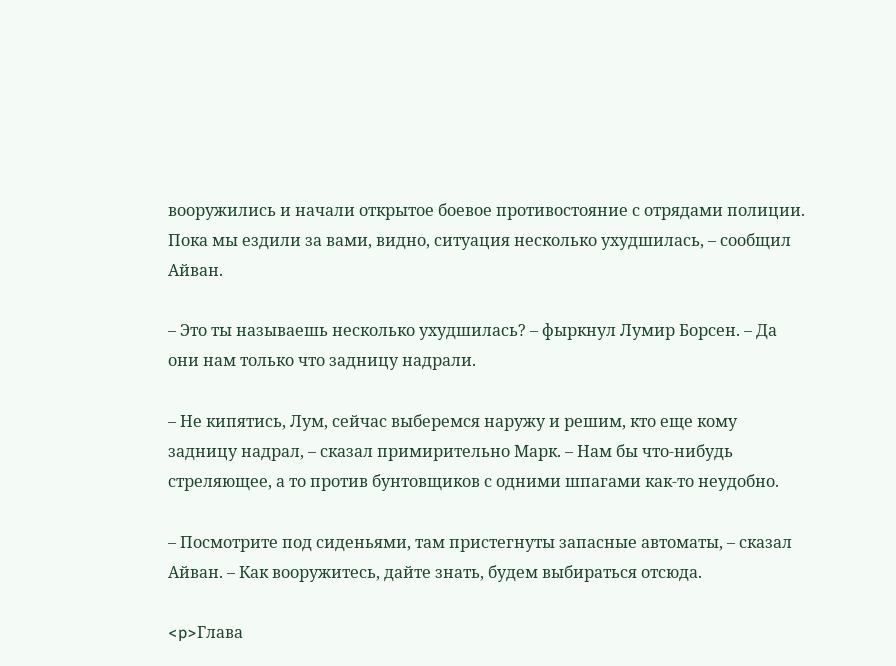вооружились и начали открытое боевое противостояние с отрядами полиции. Пока мы ездили за вами, видно, ситуация несколько ухудшилась, – сообщил Айван.

– Это ты называешь несколько ухудшилась? – фыркнул Лумир Борсен. – Да они нам только что задницу надрали.

– Не кипятись, Лум, сейчас выберемся наружу и решим, кто еще кому задницу надрал, – сказал примирительно Марк. – Нам бы что-нибудь стреляющее, а то против бунтовщиков с одними шпагами как-то неудобно.

– Посмотрите под сиденьями, там пристегнуты запасные автоматы, – сказал Айван. – Как вооружитесь, дайте знать, будем выбираться отсюда.

<p>Глава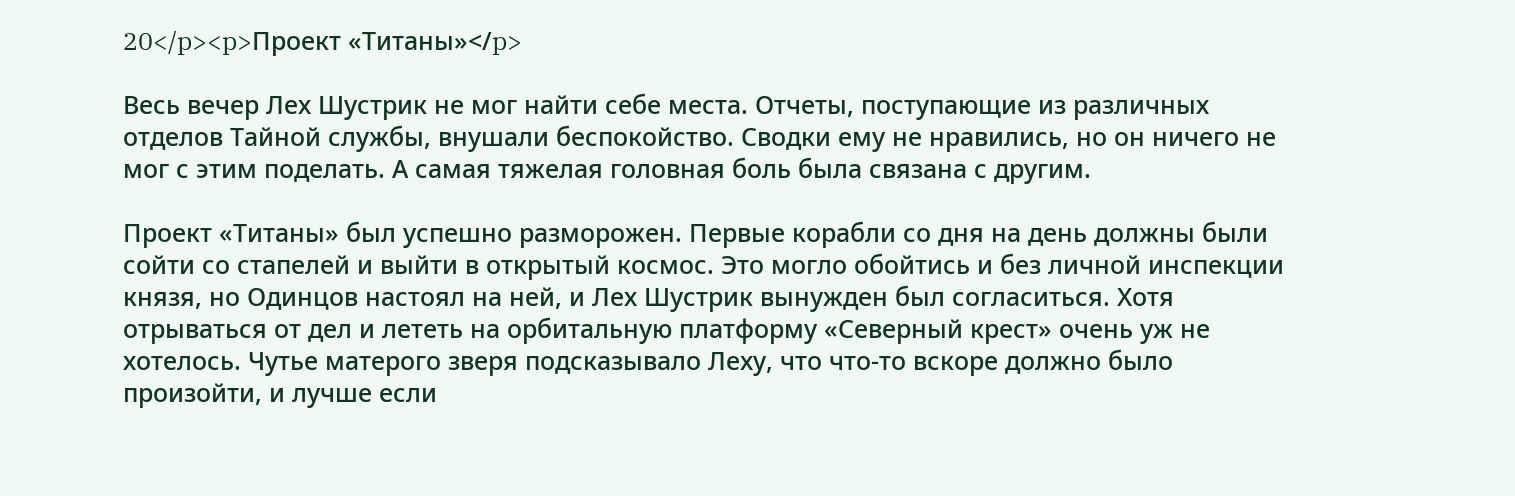20</p><p>Проект «Титаны»</p>

Весь вечер Лех Шустрик не мог найти себе места. Отчеты, поступающие из различных отделов Тайной службы, внушали беспокойство. Сводки ему не нравились, но он ничего не мог с этим поделать. А самая тяжелая головная боль была связана с другим.

Проект «Титаны» был успешно разморожен. Первые корабли со дня на день должны были сойти со стапелей и выйти в открытый космос. Это могло обойтись и без личной инспекции князя, но Одинцов настоял на ней, и Лех Шустрик вынужден был согласиться. Хотя отрываться от дел и лететь на орбитальную платформу «Северный крест» очень уж не хотелось. Чутье матерого зверя подсказывало Леху, что что-то вскоре должно было произойти, и лучше если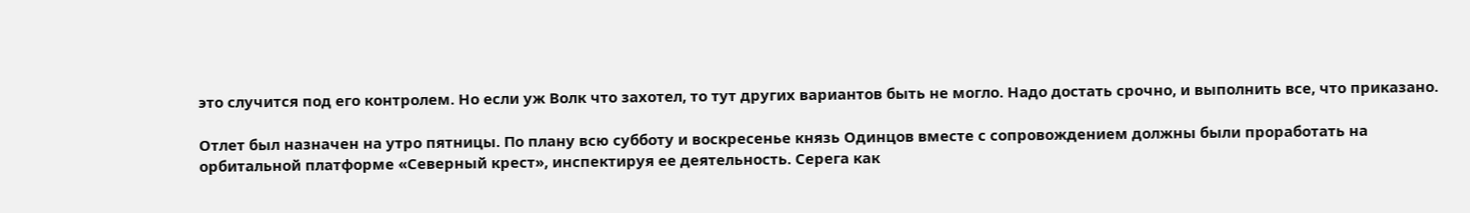это случится под его контролем. Но если уж Волк что захотел, то тут других вариантов быть не могло. Надо достать срочно, и выполнить все, что приказано.

Отлет был назначен на утро пятницы. По плану всю субботу и воскресенье князь Одинцов вместе с сопровождением должны были проработать на орбитальной платформе «Северный крест», инспектируя ее деятельность. Серега как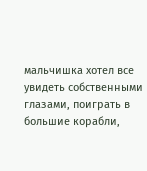мальчишка хотел все увидеть собственными глазами, поиграть в большие корабли,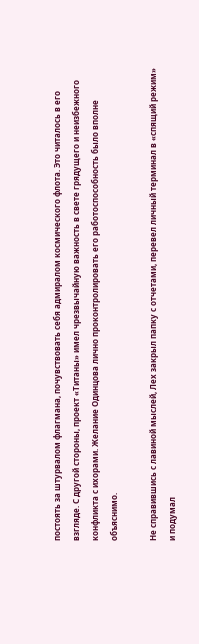постоять за штурвалом флагмана, почувствовать себя адмиралом космического флота. Это читалось в его взгляде. С другой стороны, проект «Титаны» имел чрезвычайную важность в свете грядущего и неизбежного конфликта с ихорами. Желание Одинцова лично проконтролировать его работоспособность было вполне объяснимо.

Не справившись с лавиной мыслей, Лех закрыл папку с отчетами, перевел личный терминал в «спящий режим» и подумал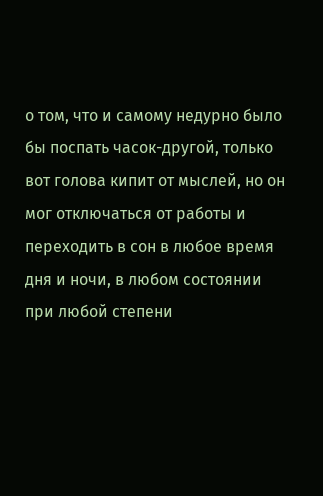о том, что и самому недурно было бы поспать часок-другой, только вот голова кипит от мыслей, но он мог отключаться от работы и переходить в сон в любое время дня и ночи, в любом состоянии при любой степени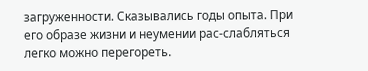загруженности. Сказывались годы опыта. При его образе жизни и неумении рас-слабляться легко можно перегореть.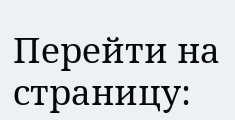Перейти на страницу: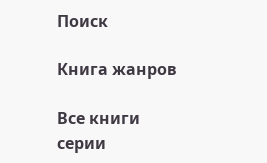Поиск

Книга жанров

Все книги серии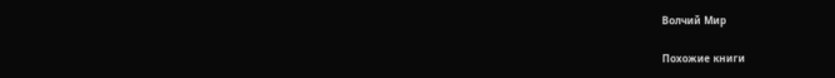Волчий Мир

Похожие книги